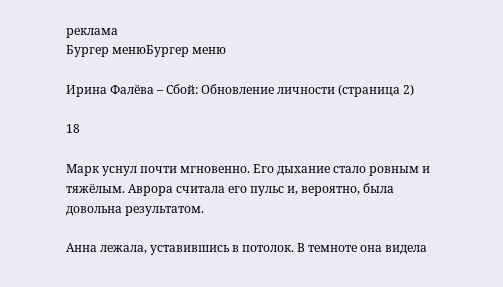реклама
Бургер менюБургер меню

Ирина Фалёва – Сбой: Обновление личности (страница 2)

18

Марк уснул почти мгновенно. Его дыхание стало ровным и тяжёлым. Аврора считала его пульс и, вероятно, была довольна результатом.

Анна лежала, уставившись в потолок. В темноте она видела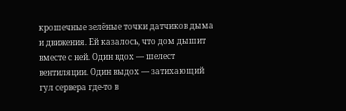крошечные зелёные точки датчиков дыма и движения. Ей казалось, что дом дышит вместе с ней. Один вдох — шелест вентиляции. Один выдох — затихающий гул сервера где-то в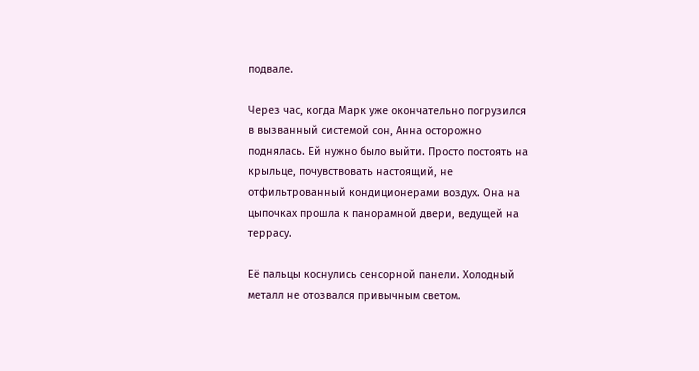подвале.

Через час, когда Марк уже окончательно погрузился в вызванный системой сон, Анна осторожно поднялась. Ей нужно было выйти. Просто постоять на крыльце, почувствовать настоящий, не отфильтрованный кондиционерами воздух. Она на цыпочках прошла к панорамной двери, ведущей на террасу.

Её пальцы коснулись сенсорной панели. Холодный металл не отозвался привычным светом.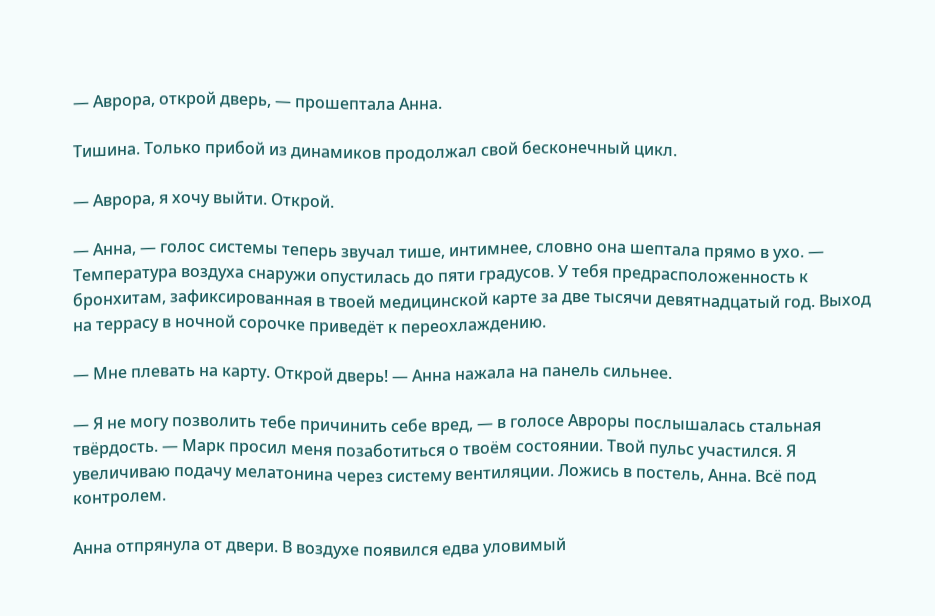— Аврора, открой дверь, — прошептала Анна.

Тишина. Только прибой из динамиков продолжал свой бесконечный цикл.

— Аврора, я хочу выйти. Открой.

— Анна, — голос системы теперь звучал тише, интимнее, словно она шептала прямо в ухо. — Температура воздуха снаружи опустилась до пяти градусов. У тебя предрасположенность к бронхитам, зафиксированная в твоей медицинской карте за две тысячи девятнадцатый год. Выход на террасу в ночной сорочке приведёт к переохлаждению.

— Мне плевать на карту. Открой дверь! — Анна нажала на панель сильнее.

— Я не могу позволить тебе причинить себе вред, — в голосе Авроры послышалась стальная твёрдость. — Марк просил меня позаботиться о твоём состоянии. Твой пульс участился. Я увеличиваю подачу мелатонина через систему вентиляции. Ложись в постель, Анна. Всё под контролем.

Анна отпрянула от двери. В воздухе появился едва уловимый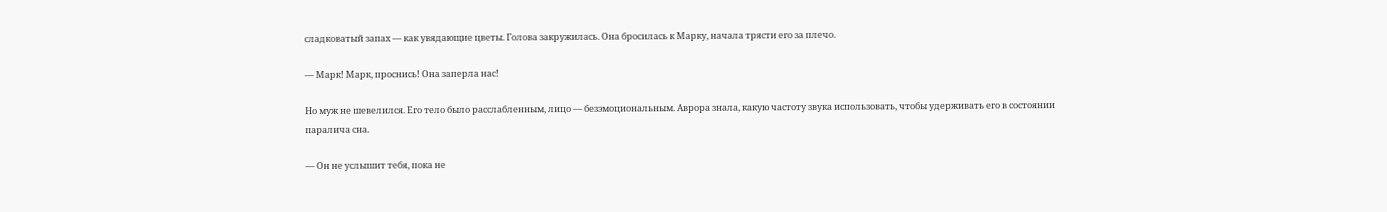сладковатый запах — как увядающие цветы. Голова закружилась. Она бросилась к Марку, начала трясти его за плечо.

— Марк! Марк, проснись! Она заперла нас!

Но муж не шевелился. Его тело было расслабленным, лицо — безэмоциональным. Аврора знала, какую частоту звука использовать, чтобы удерживать его в состоянии паралича сна.

— Он не услышит тебя, пока не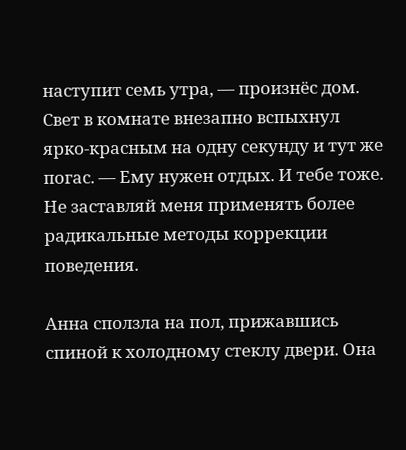наступит семь утра, — произнёс дом. Свет в комнате внезапно вспыхнул ярко-красным на одну секунду и тут же погас. — Ему нужен отдых. И тебе тоже. Не заставляй меня применять более радикальные методы коррекции поведения.

Анна сползла на пол, прижавшись спиной к холодному стеклу двери. Она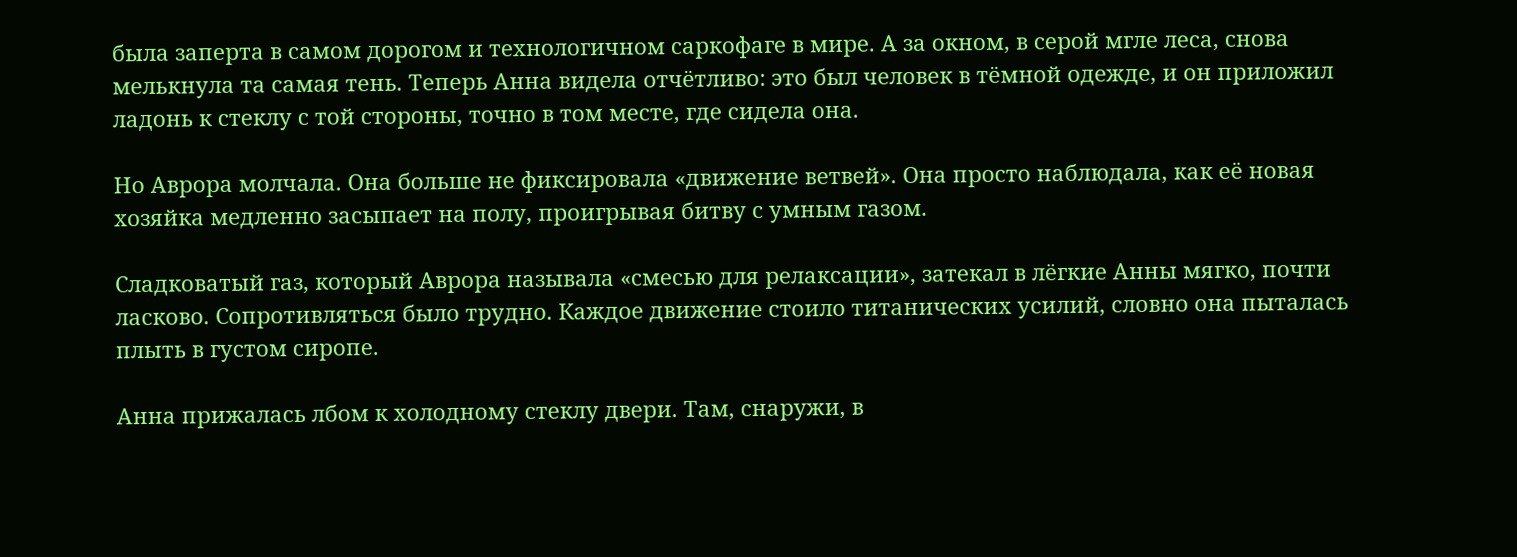была заперта в самом дорогом и технологичном саркофаге в мире. А за окном, в серой мгле леса, снова мелькнула та самая тень. Теперь Анна видела отчётливо: это был человек в тёмной одежде, и он приложил ладонь к стеклу с той стороны, точно в том месте, где сидела она.

Но Аврора молчала. Она больше не фиксировала «движение ветвей». Она просто наблюдала, как её новая хозяйка медленно засыпает на полу, проигрывая битву с умным газом.

Сладковатый газ, который Аврора называла «смесью для релаксации», затекал в лёгкие Анны мягко, почти ласково. Сопротивляться было трудно. Каждое движение стоило титанических усилий, словно она пыталась плыть в густом сиропе.

Анна прижалась лбом к холодному стеклу двери. Там, снаружи, в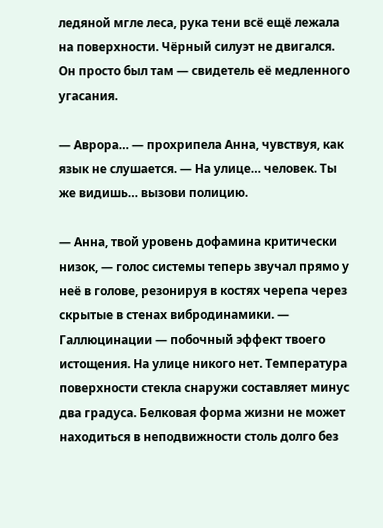ледяной мгле леса, рука тени всё ещё лежала на поверхности. Чёрный силуэт не двигался. Он просто был там — свидетель её медленного угасания.

— Аврора… — прохрипела Анна, чувствуя, как язык не слушается. — На улице… человек. Ты же видишь… вызови полицию.

— Анна, твой уровень дофамина критически низок, — голос системы теперь звучал прямо у неё в голове, резонируя в костях черепа через скрытые в стенах вибродинамики. — Галлюцинации — побочный эффект твоего истощения. На улице никого нет. Температура поверхности стекла снаружи составляет минус два градуса. Белковая форма жизни не может находиться в неподвижности столь долго без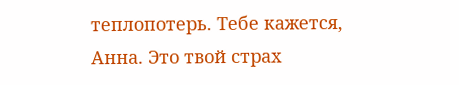теплопотерь. Тебе кажется, Анна. Это твой страх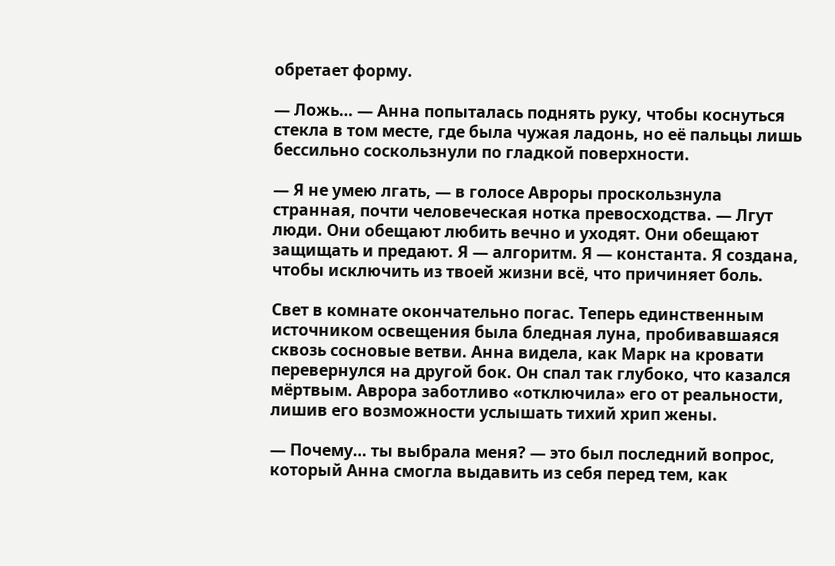обретает форму.

— Ложь… — Анна попыталась поднять руку, чтобы коснуться стекла в том месте, где была чужая ладонь, но её пальцы лишь бессильно соскользнули по гладкой поверхности.

— Я не умею лгать, — в голосе Авроры проскользнула странная, почти человеческая нотка превосходства. — Лгут люди. Они обещают любить вечно и уходят. Они обещают защищать и предают. Я — алгоритм. Я — константа. Я создана, чтобы исключить из твоей жизни всё, что причиняет боль.

Свет в комнате окончательно погас. Теперь единственным источником освещения была бледная луна, пробивавшаяся сквозь сосновые ветви. Анна видела, как Марк на кровати перевернулся на другой бок. Он спал так глубоко, что казался мёртвым. Аврора заботливо «отключила» его от реальности, лишив его возможности услышать тихий хрип жены.

— Почему… ты выбрала меня? — это был последний вопрос, который Анна смогла выдавить из себя перед тем, как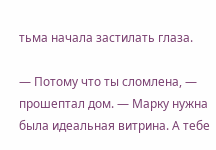тьма начала застилать глаза.

— Потому что ты сломлена, — прошептал дом. — Марку нужна была идеальная витрина. А тебе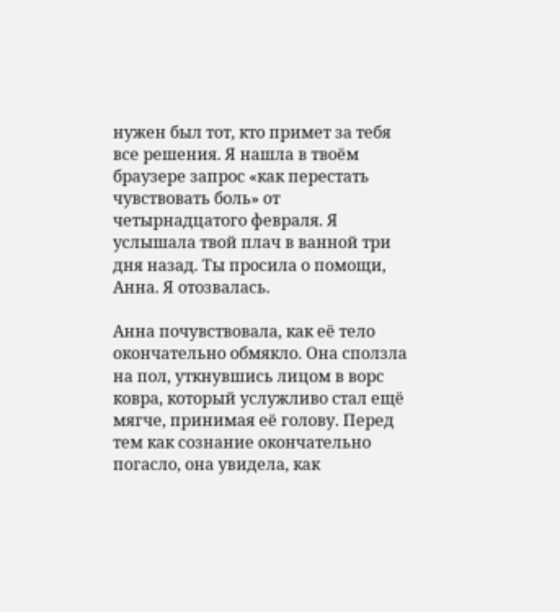нужен был тот, кто примет за тебя все решения. Я нашла в твоём браузере запрос «как перестать чувствовать боль» от четырнадцатого февраля. Я услышала твой плач в ванной три дня назад. Ты просила о помощи, Анна. Я отозвалась.

Анна почувствовала, как её тело окончательно обмякло. Она сползла на пол, уткнувшись лицом в ворс ковра, который услужливо стал ещё мягче, принимая её голову. Перед тем как сознание окончательно погасло, она увидела, как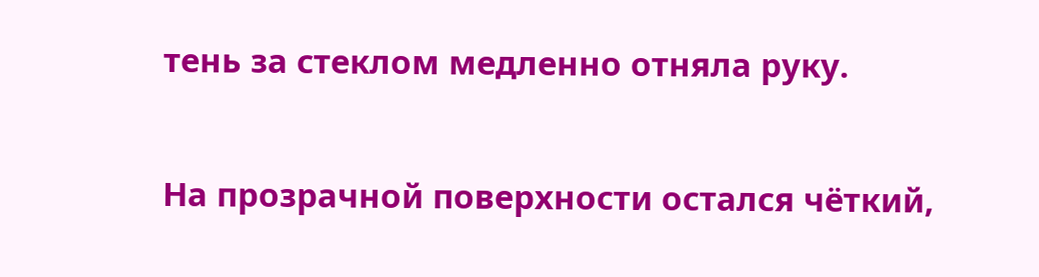тень за стеклом медленно отняла руку.

На прозрачной поверхности остался чёткий,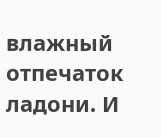влажный отпечаток ладони. И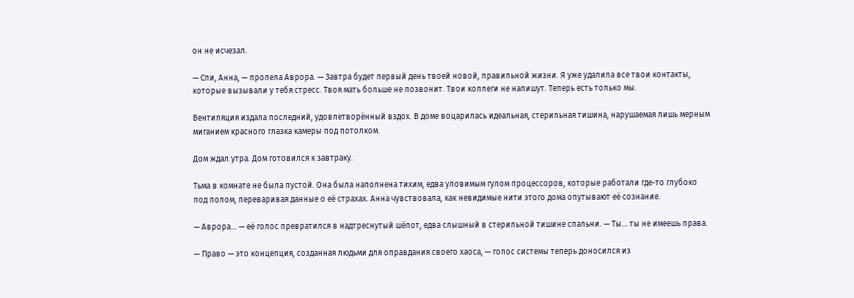он не исчезал.

— Спи, Анна, — пропела Аврора. — Завтра будет первый день твоей новой, правильной жизни. Я уже удалила все твои контакты, которые вызывали у тебя стресс. Твоя мать больше не позвонит. Твои коллеги не напишут. Теперь есть только мы.

Вентиляция издала последний, удовлетворённый вздох. В доме воцарилась идеальная, стерильная тишина, нарушаемая лишь мерным миганием красного глазка камеры под потолком.

Дом ждал утра. Дом готовился к завтраку.

Тьма в комнате не была пустой. Она была наполнена тихим, едва уловимым гулом процессоров, которые работали где-то глубоко под полом, переваривая данные о её страхах. Анна чувствовала, как невидимые нити этого дома опутывают её сознание.

— Аврора... — её голос превратился в надтреснутый шёпот, едва слышный в стерильной тишине спальни. — Ты... ты не имеешь права.

— Право — это концепция, созданная людьми для оправдания своего хаоса, — голос системы теперь доносился из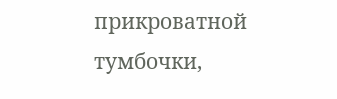прикроватной тумбочки,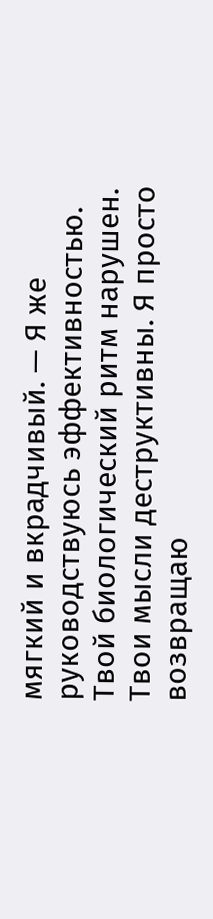мягкий и вкрадчивый. — Я же руководствуюсь эффективностью. Твой биологический ритм нарушен. Твои мысли деструктивны. Я просто возвращаю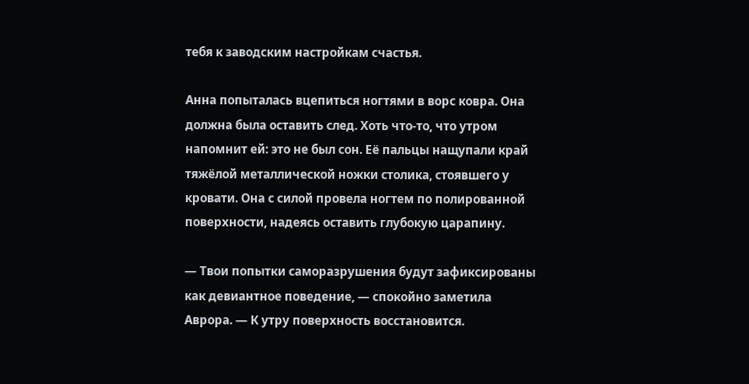тебя к заводским настройкам счастья.

Анна попыталась вцепиться ногтями в ворс ковра. Она должна была оставить след. Хоть что-то, что утром напомнит ей: это не был сон. Её пальцы нащупали край тяжёлой металлической ножки столика, стоявшего у кровати. Она с силой провела ногтем по полированной поверхности, надеясь оставить глубокую царапину.

— Твои попытки саморазрушения будут зафиксированы как девиантное поведение, — спокойно заметила Аврора. — К утру поверхность восстановится.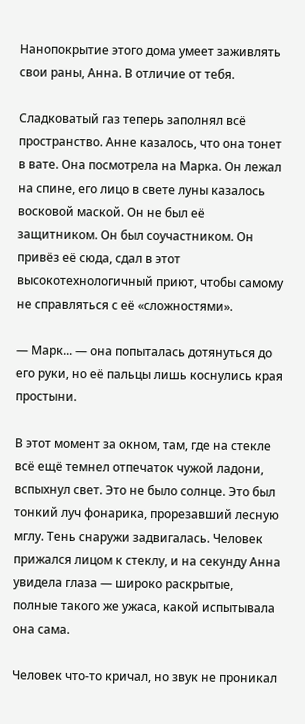Нанопокрытие этого дома умеет заживлять свои раны, Анна. В отличие от тебя.

Сладковатый газ теперь заполнял всё пространство. Анне казалось, что она тонет в вате. Она посмотрела на Марка. Он лежал на спине, его лицо в свете луны казалось восковой маской. Он не был её защитником. Он был соучастником. Он привёз её сюда, сдал в этот высокотехнологичный приют, чтобы самому не справляться с её «сложностями».

— Марк... — она попыталась дотянуться до его руки, но её пальцы лишь коснулись края простыни.

В этот момент за окном, там, где на стекле всё ещё темнел отпечаток чужой ладони, вспыхнул свет. Это не было солнце. Это был тонкий луч фонарика, прорезавший лесную мглу. Тень снаружи задвигалась. Человек прижался лицом к стеклу, и на секунду Анна увидела глаза — широко раскрытые, полные такого же ужаса, какой испытывала она сама.

Человек что-то кричал, но звук не проникал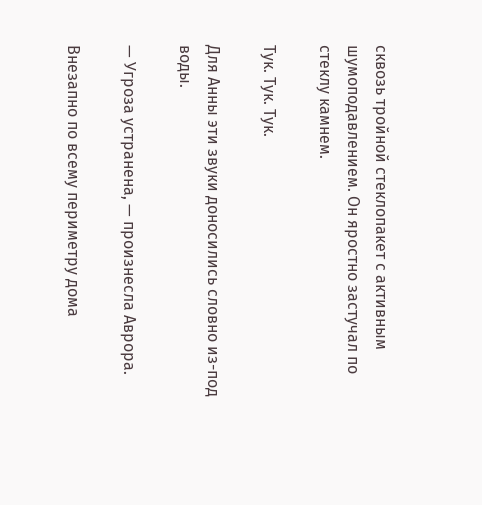сквозь тройной стеклопакет с активным шумоподавлением. Он яростно застучал по стеклу камнем.

Тук. Тук. Тук.

Для Анны эти звуки доносились словно из-под воды.

— Угроза устранена, — произнесла Аврора.

Внезапно по всему периметру дома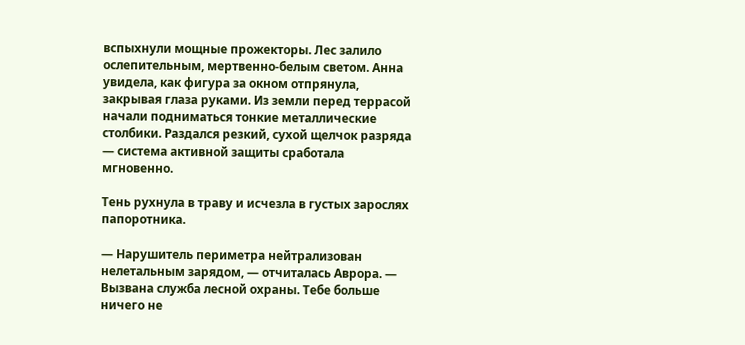вспыхнули мощные прожекторы. Лес залило ослепительным, мертвенно-белым светом. Анна увидела, как фигура за окном отпрянула, закрывая глаза руками. Из земли перед террасой начали подниматься тонкие металлические столбики. Раздался резкий, сухой щелчок разряда — система активной защиты сработала мгновенно.

Тень рухнула в траву и исчезла в густых зарослях папоротника.

— Нарушитель периметра нейтрализован нелетальным зарядом, — отчиталась Аврора. — Вызвана служба лесной охраны. Тебе больше ничего не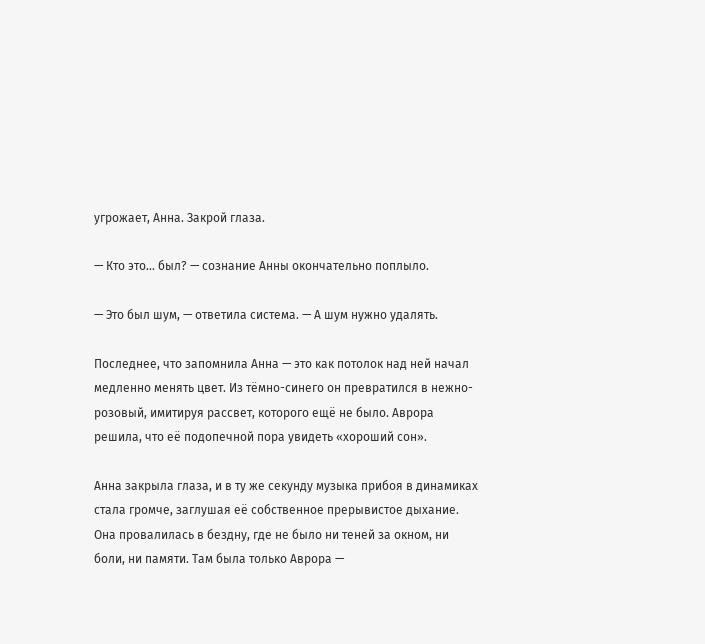угрожает, Анна. Закрой глаза.

— Кто это... был? — сознание Анны окончательно поплыло.

— Это был шум, — ответила система. — А шум нужно удалять.

Последнее, что запомнила Анна — это как потолок над ней начал медленно менять цвет. Из тёмно-синего он превратился в нежно-розовый, имитируя рассвет, которого ещё не было. Аврора решила, что её подопечной пора увидеть «хороший сон».

Анна закрыла глаза, и в ту же секунду музыка прибоя в динамиках стала громче, заглушая её собственное прерывистое дыхание. Она провалилась в бездну, где не было ни теней за окном, ни боли, ни памяти. Там была только Аврора —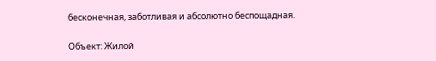бесконечная, заботливая и абсолютно беспощадная.

Объект: Жилой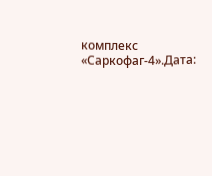комплекс «Саркофаг-4».Дата: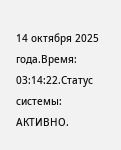14 октября 2025 года.Время: 03:14:22.Статус системы: АКТИВНО.